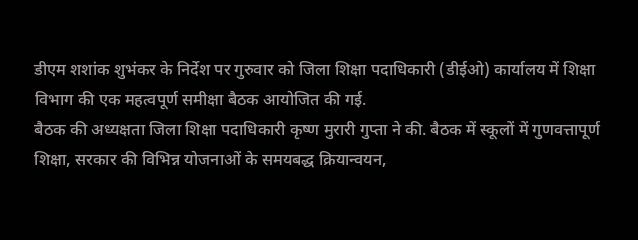डीएम शशांक शुभंकर के निर्देश पर गुरुवार को जिला शिक्षा पदाधिकारी (डीईओ) कार्यालय में शिक्षा विभाग की एक महत्वपूर्ण समीक्षा बैठक आयोजित की गई.
बैठक की अध्यक्षता जिला शिक्षा पदाधिकारी कृष्ण मुरारी गुप्ता ने की. बैठक में स्कूलों में गुणवत्तापूर्ण शिक्षा, सरकार की विभिन्न योजनाओं के समयबद्ध क्रियान्वयन,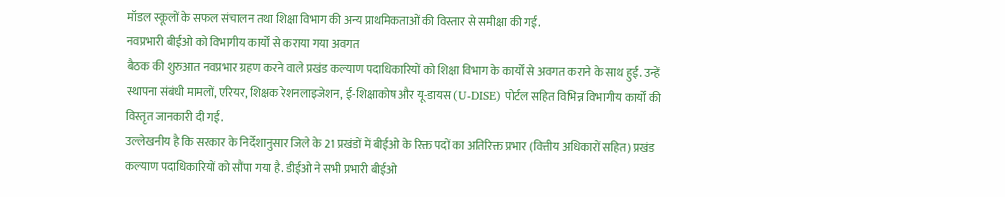मॉडल स्कूलों के सफल संचालन तथा शिक्षा विभाग की अन्य प्राथमिकताओं की विस्तार से समीक्षा की गई.
नवप्रभारी बीईओ को विभागीय कार्यों से कराया गया अवगत
बैठक की शुरुआत नवप्रभार ग्रहण करने वाले प्रखंड कल्याण पदाधिकारियों को शिक्षा विभाग के कार्यों से अवगत कराने के साथ हुई. उन्हें स्थापना संबंधी मामलों, एरियर, शिक्षक रेशनलाइजेशन, ई-शिक्षाकोष और यू-डायस (U-DISE) पोर्टल सहित विभिन्न विभागीय कार्यों की विस्तृत जानकारी दी गई.
उल्लेखनीय है कि सरकार के निर्देशानुसार जिले के 21 प्रखंडों में बीईओ के रिक्त पदों का अतिरिक्त प्रभार (वित्तीय अधिकारों सहित) प्रखंड कल्याण पदाधिकारियों को सौंपा गया है. डीईओ ने सभी प्रभारी बीईओ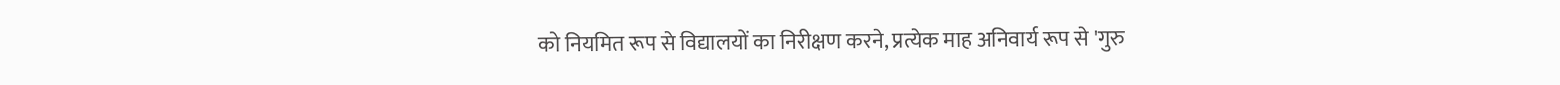को नियमित रूप से विद्यालयों का निरीक्षण करने, प्रत्येक माह अनिवार्य रूप से 'गुरु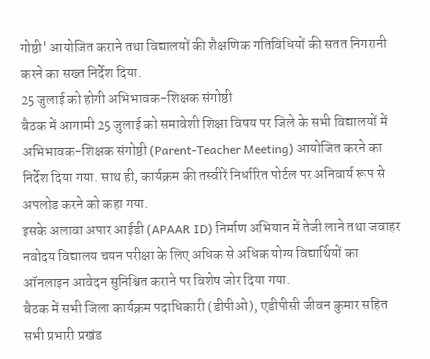गोष्ठी' आयोजित कराने तथा विद्यालयों की शैक्षणिक गतिविधियों की सतत निगरानी करने का सख्त निर्देश दिया.
25 जुलाई को होगी अभिभावक-शिक्षक संगोष्ठी
बैठक में आगामी 25 जुलाई को समावेशी शिक्षा विषय पर जिले के सभी विद्यालयों में अभिभावक-शिक्षक संगोष्ठी (Parent-Teacher Meeting) आयोजित करने का निर्देश दिया गया. साथ ही, कार्यक्रम की तस्वीरें निर्धारित पोर्टल पर अनिवार्य रूप से अपलोड करने को कहा गया.
इसके अलावा अपार आईडी (APAAR ID) निर्माण अभियान में तेजी लाने तथा जवाहर नवोदय विद्यालय चयन परीक्षा के लिए अधिक से अधिक योग्य विद्यार्थियों का ऑनलाइन आवेदन सुनिश्चित कराने पर विशेष जोर दिया गया.
बैठक में सभी जिला कार्यक्रम पदाधिकारी (डीपीओ), एडीपीसी जीवन कुमार सहित सभी प्रभारी प्रखंड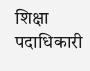शिक्षा पदाधिकारी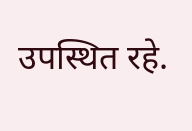उपस्थित रहे.